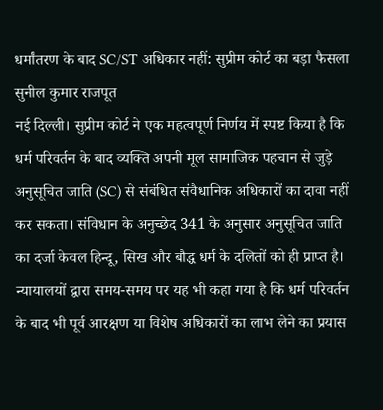धर्मांतरण के बाद SC/ST अधिकार नहीं: सुप्रीम कोर्ट का बड़ा फैसला
सुनील कुमार राजपूत
नई दिल्ली। सुप्रीम कोर्ट ने एक महत्वपूर्ण निर्णय में स्पष्ट किया है कि धर्म परिवर्तन के बाद व्यक्ति अपनी मूल सामाजिक पहचान से जुड़े अनुसूचित जाति (SC) से संबंधित संवैधानिक अधिकारों का दावा नहीं कर सकता। संविधान के अनुच्छेद 341 के अनुसार अनुसूचित जाति का दर्जा केवल हिन्दू, सिख और बौद्ध धर्म के दलितों को ही प्राप्त है।
न्यायालयों द्वारा समय-समय पर यह भी कहा गया है कि धर्म परिवर्तन के बाद भी पूर्व आरक्षण या विशेष अधिकारों का लाभ लेने का प्रयास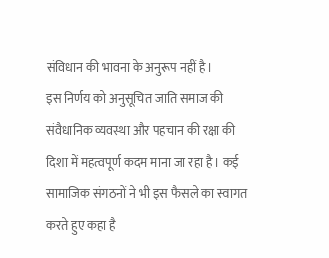संविधान की भावना के अनुरूप नहीं है।
इस निर्णय को अनुसूचित जाति समाज की संवैधानिक व्यवस्था और पहचान की रक्षा की दिशा में महत्वपूर्ण कदम माना जा रहा है। कई सामाजिक संगठनों ने भी इस फैसले का स्वागत करते हुए कहा है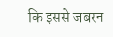कि इससे जबरन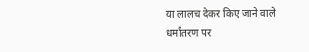या लालच देकर किए जाने वाले धर्मांतरण पर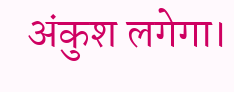अंकुश लगेगा।